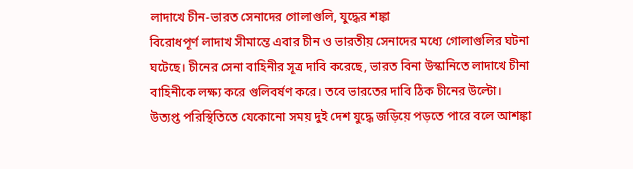লাদাখে চীন-ভারত সেনাদের গোলাগুলি, যুদ্ধের শঙ্কা
বিরোধপূর্ণ লাদাখ সীমান্তে এবার চীন ও ভারতীয় সেনাদের মধ্যে গোলাগুলির ঘটনা ঘটেছে। চীনের সেনা বাহিনীর সূত্র দাবি করেছে, ভারত বিনা উস্কানিতে লাদাখে চীনা বাহিনীকে লক্ষ্য করে গুলিবর্ষণ করে। তবে ভারতের দাবি ঠিক চীনের উল্টো।
উত্যপ্ত পরিস্থিতিতে যেকোনো সময় দুই দেশ যুদ্ধে জড়িয়ে পড়তে পারে বলে আশঙ্কা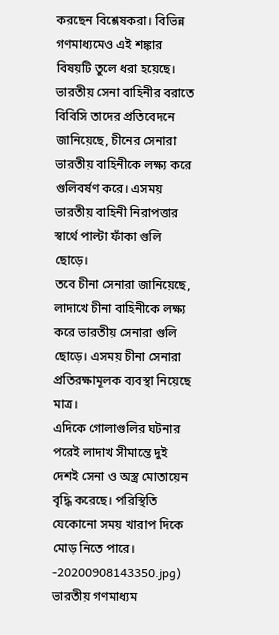করছেন বিশ্লেষকরা। বিভিন্ন গণমাধ্যমেও এই শঙ্কার বিষয়টি তুলে ধরা হয়েছে।
ভারতীয় সেনা বাহিনীর বরাতে বিবিসি তাদের প্রতিবেদনে জানিয়েছে, চীনের সেনারা ভারতীয় বাহিনীকে লক্ষ্য করে গুলিবর্ষণ করে। এসময় ভারতীয় বাহিনী নিরাপত্তার স্বার্থে পাল্টা ফাঁকা গুলি ছোড়ে।
তবে চীনা সেনারা জানিয়েছে, লাদাখে চীনা বাহিনীকে লক্ষ্য করে ভারতীয় সেনারা গুলি ছোড়ে। এসময় চীনা সেনারা প্রতিরক্ষামূলক ব্যবস্থা নিয়েছে মাত্র।
এদিকে গোলাগুলির ঘটনার পরেই লাদাখ সীমান্তে দুই দেশই সেনা ও অস্ত্র মোতায়েন বৃদ্ধি করেছে। পরিস্থিতি যেকোনো সময় খারাপ দিকে মোড় নিতে পারে।
-20200908143350.jpg)
ভারতীয় গণমাধ্যম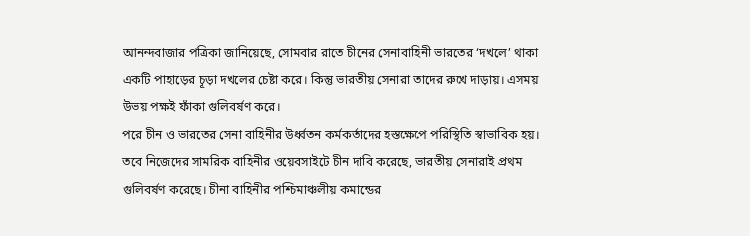আনন্দবাজার পত্রিকা জানিয়েছে, সোমবার রাতে চীনের সেনাবাহিনী ভারতের ‘দখলে’ থাকা একটি পাহাড়ের চূড়া দখলের চেষ্টা করে। কিন্তু ভারতীয় সেনারা তাদের রুখে দাড়ায়। এসময় উভয় পক্ষই ফাঁকা গুলিবর্ষণ করে।
পরে চীন ও ভারতের সেনা বাহিনীর উর্ধ্বতন কর্মকর্তাদের হস্তক্ষেপে পরিস্থিতি স্বাভাবিক হয়।
তবে নিজেদের সামরিক বাহিনীর ওয়েবসাইটে চীন দাবি করেছে, ভারতীয় সেনারাই প্রথম গুলিবর্ষণ করেছে। চীনা বাহিনীর পশ্চিমাঞ্চলীয় কমান্ডের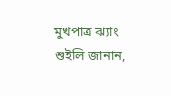মুখপাত্র ঝ্যাং শুইলি জানান,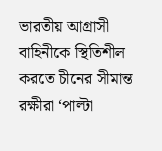ভারতীয় আগ্রাসী বাহিনীকে স্থিতিশীল করতে চীনের সীমান্ত রক্ষীরা ‘পাল্টা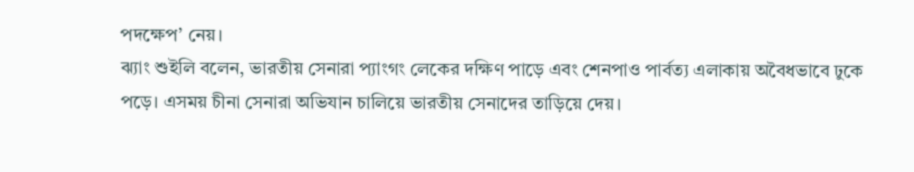পদক্ষেপ’ নেয়।
ঝ্যাং শুইলি বলেন, ভারতীয় সেনারা প্যাংগং লেকের দক্ষিণ পাড়ে এবং শেনপাও পার্বত্য এলাকায় অবৈধভাবে ঢুকে পড়ে। এসময় চীনা সেনারা অভিযান চালিয়ে ভারতীয় সেনাদের তাড়িয়ে দেয়।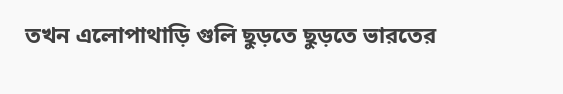তখন এলোপাথাড়ি গুলি ছুড়তে ছুড়তে ভারতের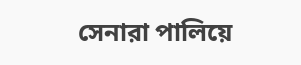সেনারা পালিয়ে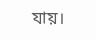যায়।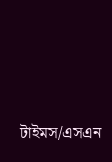টাইমস/এসএন